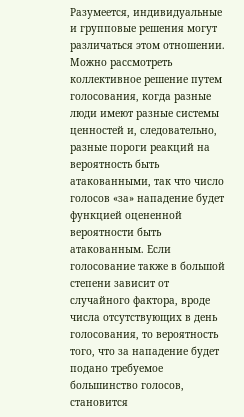Разумеется, индивидуальные и групповые решения могут различаться этом отношении. Можно рассмотреть коллективное решение путем голосования, когда разные люди имеют разные системы ценностей и, следовательно, разные пороги реакций на вероятность быть атакованными, так что число голосов «за» нападение будет функцией оцененной вероятности быть атакованным. Если голосование также в большой степени зависит от случайного фактора, вроде числа отсутствующих в день голосования, то вероятность того, что за нападение будет подано требуемое большинство голосов, становится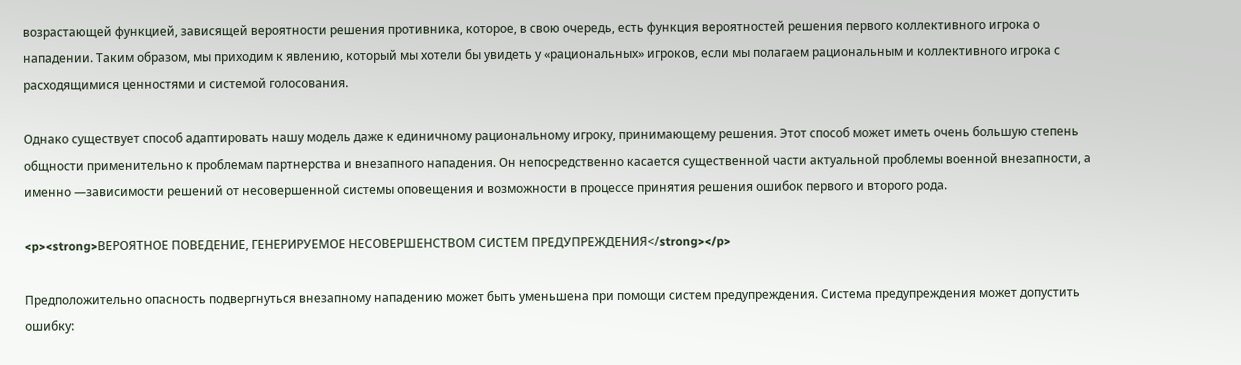возрастающей функцией, зависящей вероятности решения противника, которое, в свою очередь, есть функция вероятностей решения первого коллективного игрока о нападении. Таким образом, мы приходим к явлению, который мы хотели бы увидеть у «рациональных» игроков, если мы полагаем рациональным и коллективного игрока с расходящимися ценностями и системой голосования.

Однако существует способ адаптировать нашу модель даже к единичному рациональному игроку, принимающему решения. Этот способ может иметь очень большую степень общности применительно к проблемам партнерства и внезапного нападения. Он непосредственно касается существенной части актуальной проблемы военной внезапности, а именно —зависимости решений от несовершенной системы оповещения и возможности в процессе принятия решения ошибок первого и второго рода.

<p><strong>ВЕРОЯТНОЕ ПОВЕДЕНИЕ, ГЕНЕРИРУЕМОЕ НЕСОВЕРШЕНСТВОМ СИСТЕМ ПРЕДУПРЕЖДЕНИЯ</strong></p>

Предположительно опасность подвергнуться внезапному нападению может быть уменьшена при помощи систем предупреждения. Система предупреждения может допустить ошибку: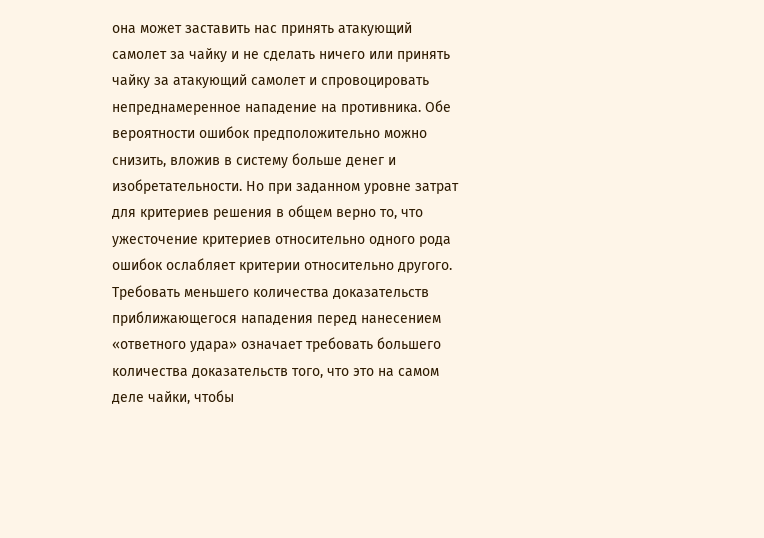она может заставить нас принять атакующий самолет за чайку и не сделать ничего или принять чайку за атакующий самолет и спровоцировать непреднамеренное нападение на противника. Обе вероятности ошибок предположительно можно снизить, вложив в систему больше денег и изобретательности. Но при заданном уровне затрат для критериев решения в общем верно то, что ужесточение критериев относительно одного рода ошибок ослабляет критерии относительно другого. Требовать меньшего количества доказательств приближающегося нападения перед нанесением «ответного удара» означает требовать большего количества доказательств того, что это на самом деле чайки, чтобы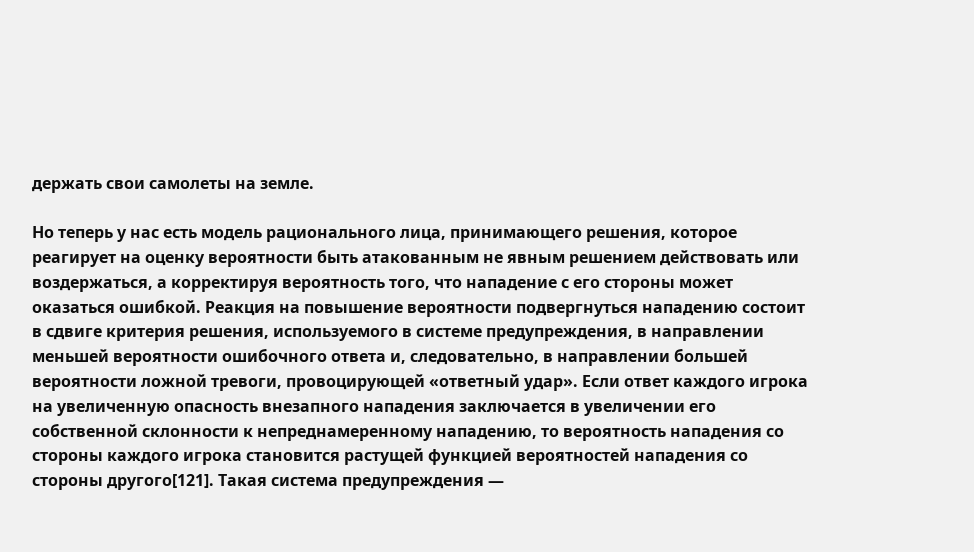держать свои самолеты на земле.

Но теперь у нас есть модель рационального лица, принимающего решения, которое реагирует на оценку вероятности быть атакованным не явным решением действовать или воздержаться, а корректируя вероятность того, что нападение с его стороны может оказаться ошибкой. Реакция на повышение вероятности подвергнуться нападению состоит в сдвиге критерия решения, используемого в системе предупреждения, в направлении меньшей вероятности ошибочного ответа и, следовательно, в направлении большей вероятности ложной тревоги, провоцирующей «ответный удар». Если ответ каждого игрока на увеличенную опасность внезапного нападения заключается в увеличении его собственной склонности к непреднамеренному нападению, то вероятность нападения со стороны каждого игрока становится растущей функцией вероятностей нападения со стороны другого[121]. Такая система предупреждения —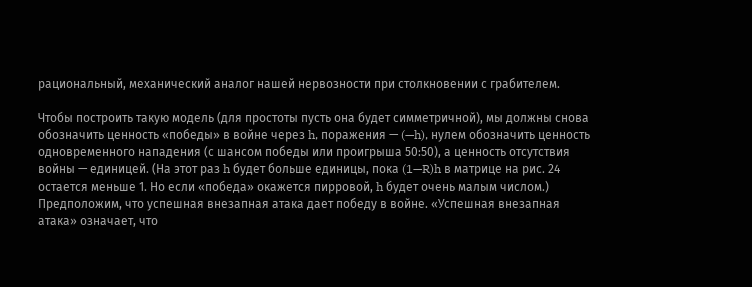рациональный, механический аналог нашей нервозности при столкновении с грабителем.

Чтобы построить такую модель (для простоты пусть она будет симметричной), мы должны снова обозначить ценность «победы» в войне через h, поражения — (—h), нулем обозначить ценность одновременного нападения (с шансом победы или проигрыша 50:50), а ценность отсутствия войны — единицей. (На этот раз h будет больше единицы, пока (1—R)h в матрице на рис. 24 остается меньше 1. Но если «победа» окажется пирровой, h будет очень малым числом.) Предположим, что успешная внезапная атака дает победу в войне. «Успешная внезапная атака» означает, что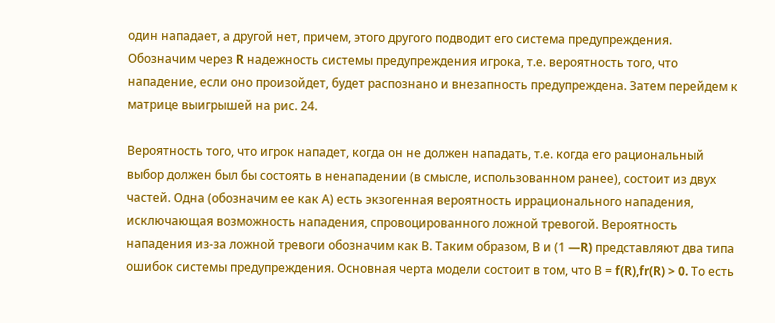один нападает, а другой нет, причем, этого другого подводит его система предупреждения. Обозначим через R надежность системы предупреждения игрока, т.е. вероятность того, что нападение, если оно произойдет, будет распознано и внезапность предупреждена. Затем перейдем к матрице выигрышей на рис. 24.

Вероятность того, что игрок нападет, когда он не должен нападать, т.е. когда его рациональный выбор должен был бы состоять в ненападении (в смысле, использованном ранее), состоит из двух частей. Одна (обозначим ее как А) есть экзогенная вероятность иррационального нападения, исключающая возможность нападения, спровоцированного ложной тревогой. Вероятность нападения из-за ложной тревоги обозначим как В. Таким образом, В и (1 —R) представляют два типа ошибок системы предупреждения. Основная черта модели состоит в том, что В = f(R),fr(R) > 0. То есть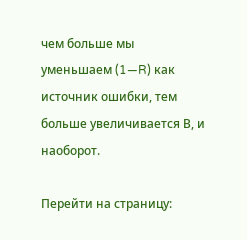чем больше мы уменьшаем (1—R) как источник ошибки, тем больше увеличивается В, и наоборот.

Перейти на страницу: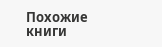Похожие книги